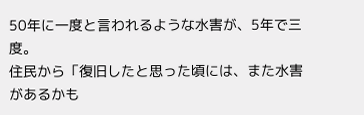50年に一度と言われるような水害が、5年で三度。
住民から「復旧したと思った頃には、また水害があるかも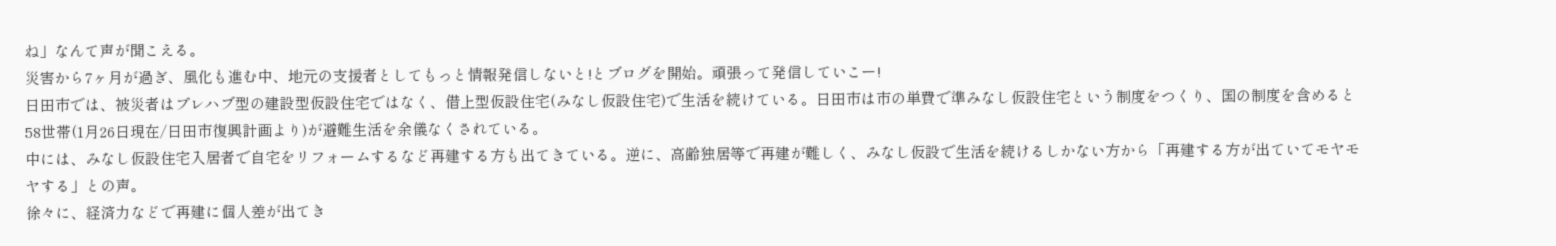ね」なんて声が聞こえる。
災害から7ヶ月が過ぎ、風化も進む中、地元の支援者としてもっと情報発信しないと!とブログを開始。頑張って発信していこー!
日田市では、被災者はプレハブ型の建設型仮設住宅ではなく、借上型仮設住宅(みなし仮設住宅)で生活を続けている。日田市は市の単費で準みなし仮設住宅という制度をつくり、国の制度を含めると58世帯(1月26日現在/日田市復興計画より)が避難生活を余儀なくされている。
中には、みなし仮設住宅入居者で自宅をリフォームするなど再建する方も出てきている。逆に、高齢独居等で再建が難しく、みなし仮設で生活を続けるしかない方から「再建する方が出ていてモヤモヤする」との声。
徐々に、経済力などで再建に個人差が出てき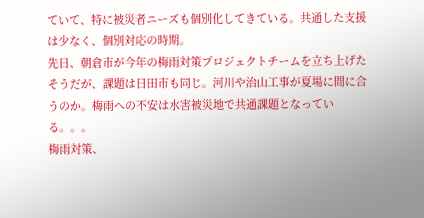ていて、特に被災者ニーズも個別化してきている。共通した支援は少なく、個別対応の時期。
先日、朝倉市が今年の梅雨対策プロジェクトチームを立ち上げたそうだが、課題は日田市も同じ。河川や治山工事が夏場に間に合うのか。梅雨への不安は水害被災地で共通課題となっている。。。
梅雨対策、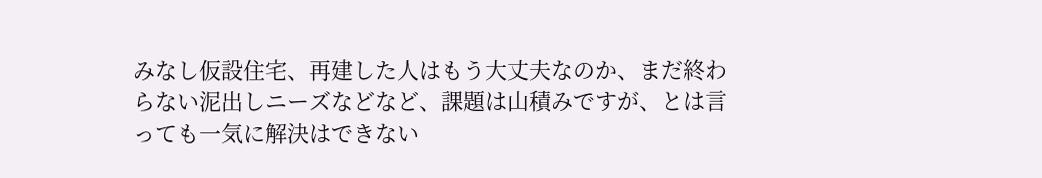みなし仮設住宅、再建した人はもう大丈夫なのか、まだ終わらない泥出しニーズなどなど、課題は山積みですが、とは言っても一気に解決はできない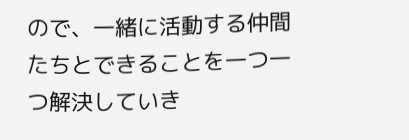ので、一緒に活動する仲間たちとできることを一つ一つ解決していき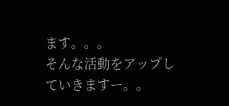ます。。。
そんな活動をアップしていきますー。。